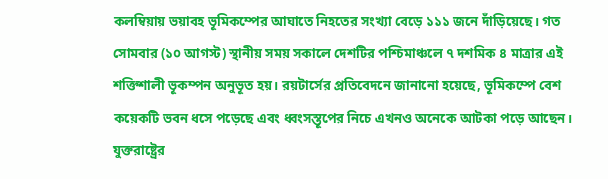কলম্বিয়ায় ভয়াবহ ভূমিকম্পের আঘাতে নিহতের সংখ্যা বেড়ে ১১১ জনে দাঁড়িয়েছে। গত সোমবার (১০ আগস্ট) স্থানীয় সময় সকালে দেশটির পশ্চিমাঞ্চলে ৭ দশমিক ৪ মাত্রার এই শক্তিশালী ভূকম্পন অনুভূত হয়। রয়টার্সের প্রতিবেদনে জানানো হয়েছে, ভূমিকম্পে বেশ কয়েকটি ভবন ধসে পড়েছে এবং ধ্বংসস্তূপের নিচে এখনও অনেকে আটকা পড়ে আছেন।
যুক্তরাষ্ট্রের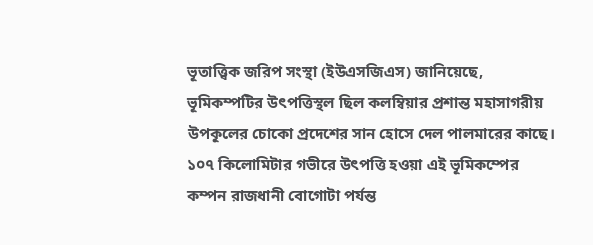ভূতাত্ত্বিক জরিপ সংস্থা (ইউএসজিএস) জানিয়েছে, ভূমিকম্পটির উৎপত্তিস্থল ছিল কলম্বিয়ার প্রশান্ত মহাসাগরীয় উপকূলের চোকো প্রদেশের সান হোসে দেল পালমারের কাছে। ১০৭ কিলোমিটার গভীরে উৎপত্তি হওয়া এই ভূমিকম্পের কম্পন রাজধানী বোগোটা পর্যন্ত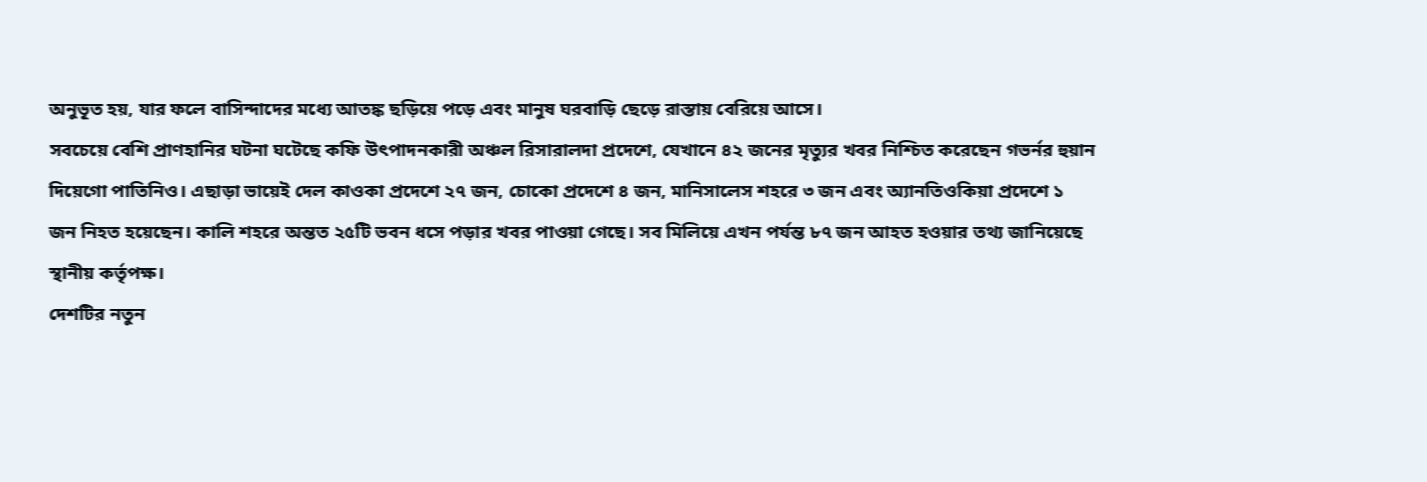অনুভূত হয়, যার ফলে বাসিন্দাদের মধ্যে আতঙ্ক ছড়িয়ে পড়ে এবং মানুষ ঘরবাড়ি ছেড়ে রাস্তায় বেরিয়ে আসে।
সবচেয়ে বেশি প্রাণহানির ঘটনা ঘটেছে কফি উৎপাদনকারী অঞ্চল রিসারালদা প্রদেশে, যেখানে ৪২ জনের মৃত্যুর খবর নিশ্চিত করেছেন গভর্নর হুয়ান দিয়েগো পাতিনিও। এছাড়া ভায়েই দেল কাওকা প্রদেশে ২৭ জন, চোকো প্রদেশে ৪ জন, মানিসালেস শহরে ৩ জন এবং অ্যানতিওকিয়া প্রদেশে ১ জন নিহত হয়েছেন। কালি শহরে অন্তত ২৫টি ভবন ধসে পড়ার খবর পাওয়া গেছে। সব মিলিয়ে এখন পর্যন্ত ৮৭ জন আহত হওয়ার তথ্য জানিয়েছে স্থানীয় কর্তৃপক্ষ।
দেশটির নতুন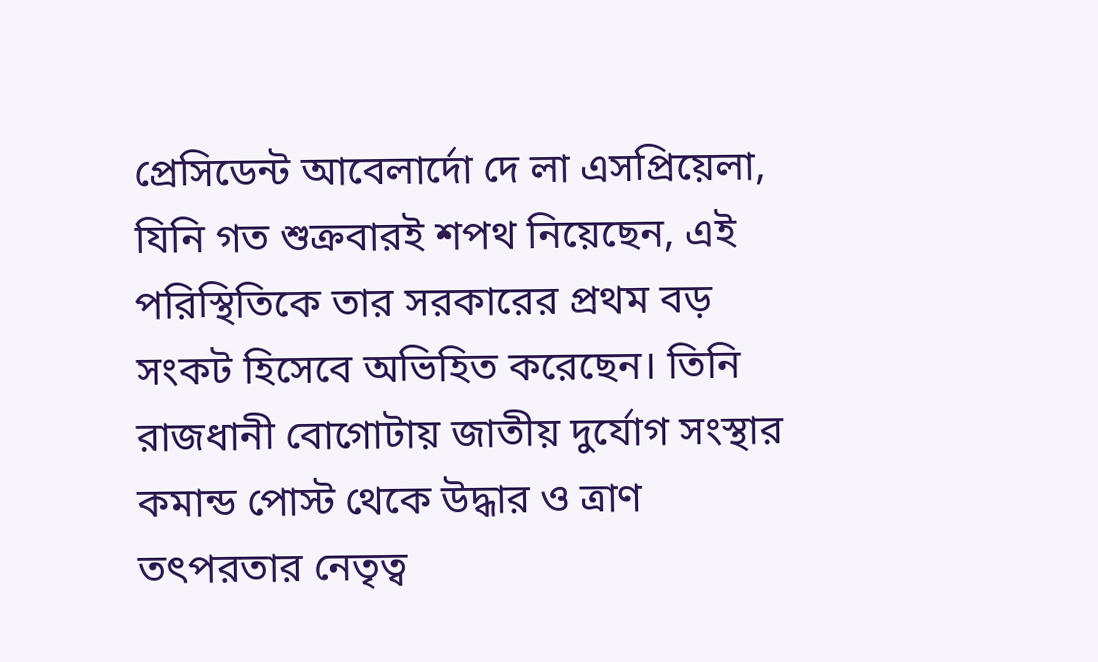প্রেসিডেন্ট আবেলার্দো দে লা এসপ্রিয়েলা, যিনি গত শুক্রবারই শপথ নিয়েছেন, এই পরিস্থিতিকে তার সরকারের প্রথম বড় সংকট হিসেবে অভিহিত করেছেন। তিনি রাজধানী বোগোটায় জাতীয় দুর্যোগ সংস্থার কমান্ড পোস্ট থেকে উদ্ধার ও ত্রাণ তৎপরতার নেতৃত্ব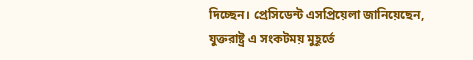দিচ্ছেন। প্রেসিডেন্ট এসপ্রিয়েলা জানিয়েছেন, যুক্তরাষ্ট্র এ সংকটময় মুহূর্তে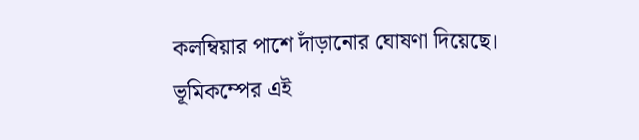কলম্বিয়ার পাশে দাঁড়ানোর ঘোষণা দিয়েছে।
ভূমিকম্পের এই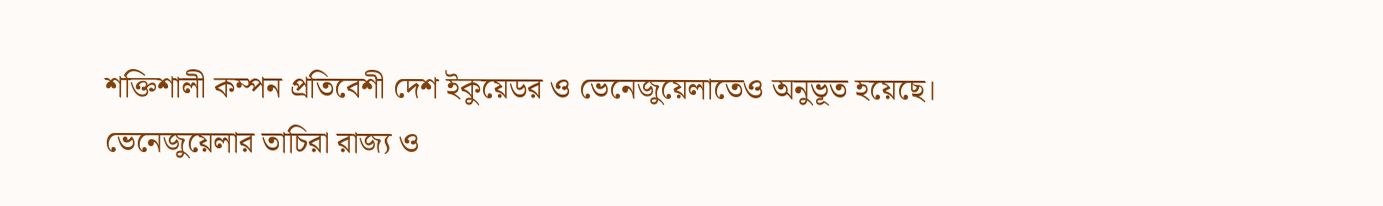শক্তিশালী কম্পন প্রতিবেশী দেশ ইকুয়েডর ও ভেনেজুয়েলাতেও অনুভূত হয়েছে। ভেনেজুয়েলার তাচিরা রাজ্য ও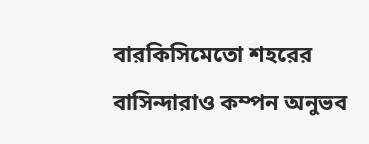বারকিসিমেতো শহরের বাসিন্দারাও কম্পন অনুভব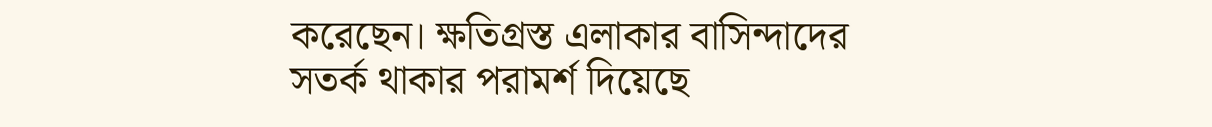করেছেন। ক্ষতিগ্রস্ত এলাকার বাসিন্দাদের সতর্ক থাকার পরামর্শ দিয়েছে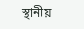স্থানীয়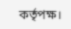কর্তৃপক্ষ।